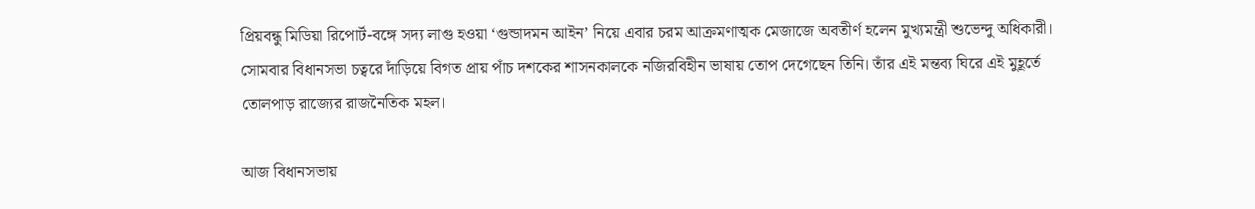প্রিয়বন্ধু মিডিয়া রিপোর্ট-বঙ্গে সদ্য লাগু হওয়া ‘গুন্ডাদমন আইন’ নিয়ে এবার চরম আক্রমণাত্মক মেজাজে অবতীর্ণ হলেন মুখ্যমন্ত্রী শুভেন্দু অধিকারী। সোমবার বিধানসভা চত্বরে দাঁড়িয়ে বিগত প্রায় পাঁচ দশকের শাসনকালকে নজিরবিহীন ভাষায় তোপ দেগেছেন তিনি। তাঁর এই মন্তব্য ঘিরে এই মুহূর্তে তোলপাড় রাজ্যের রাজনৈতিক মহল।

আজ বিধানসভায়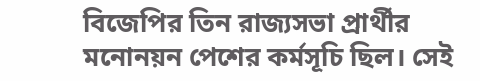বিজেপির তিন রাজ্যসভা প্রার্থীর মনোনয়ন পেশের কর্মসূচি ছিল। সেই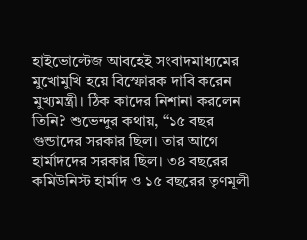হাইভোল্টেজ আবহেই সংবাদমাধ্যমের মুখোমুখি হয়ে বিস্ফোরক দাবি করেন মুখ্যমন্ত্রী। ঠিক কাদের নিশানা করলেন তিনি? শুভেন্দুর কথায়, “১৫ বছর গুন্ডাদের সরকার ছিল। তার আগে হার্মাদদের সরকার ছিল। ৩৪ বছরের কমিউনিস্ট হার্মাদ ও ১৫ বছরের তৃণমূলী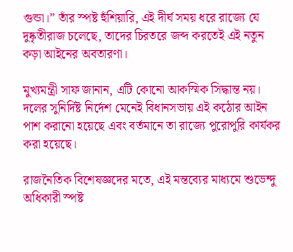গুন্ডা।” তাঁর স্পষ্ট হুঁশিয়ারি, এই দীর্ঘ সময় ধরে রাজ্যে যে দুষ্কৃতীরাজ চলেছে, তাদের চিরতরে জব্দ করতেই এই নতুন কড়া আইনের অবতারণা।

মুখ্যমন্ত্রী সাফ জানান, এটি কোনো আকস্মিক সিদ্ধান্ত নয়। দলের সুনির্দিষ্ট নির্দেশ মেনেই বিধানসভায় এই কঠোর আইন পাশ করানো হয়েছে এবং বর্তমানে তা রাজ্যে পুরোপুরি কার্যকর করা হয়েছে।

রাজনৈতিক বিশেষজ্ঞদের মতে, এই মন্তব্যের মাধ্যমে শুভেন্দু অধিকারী স্পষ্ট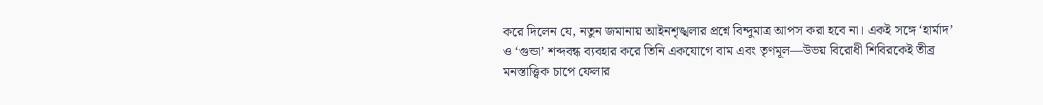করে দিলেন যে, নতুন জমানায় আইনশৃঙ্খলার প্রশ্নে বিন্দুমাত্র আপস করা হবে না। একই সঙ্গে ‘হার্মাদ’ ও ‘গুন্ডা’ শব্দবন্ধ ব্যবহার করে তিনি একযোগে বাম এবং তৃণমূল—উভয় বিরোধী শিবিরকেই তীব্র মনস্তাত্ত্বিক চাপে ফেলার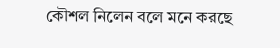কৌশল নিলেন বলে মনে করছে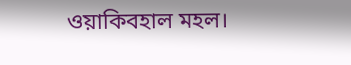ওয়াকিবহাল মহল।